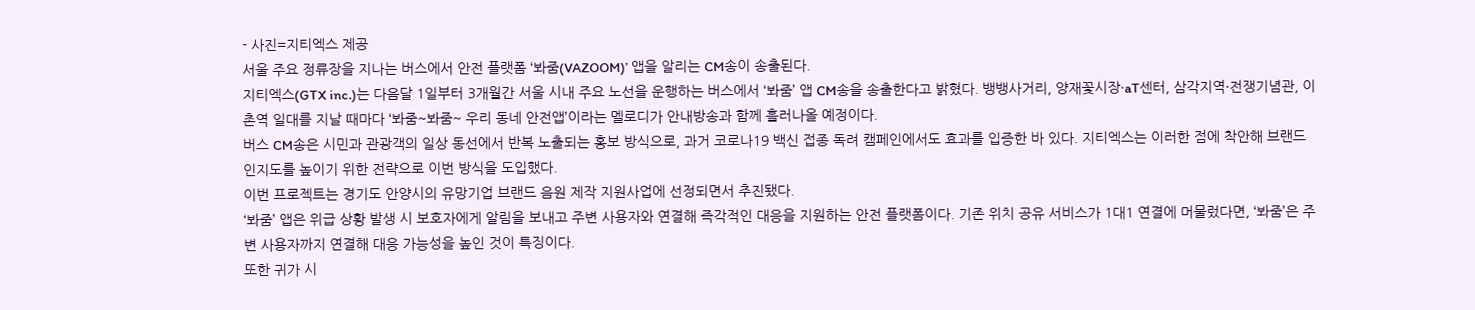- 사진=지티엑스 제공
서울 주요 정류장을 지나는 버스에서 안전 플랫폼 ‘봐줌(VAZOOM)’ 앱을 알리는 CM송이 송출된다.
지티엑스(GTX inc.)는 다음달 1일부터 3개월간 서울 시내 주요 노선을 운행하는 버스에서 ‘봐줌’ 앱 CM송을 송출한다고 밝혔다. 뱅뱅사거리, 양재꽃시장·aT센터, 삼각지역·전쟁기념관, 이촌역 일대를 지날 때마다 ‘봐줌~봐줌~ 우리 동네 안전앱’이라는 멜로디가 안내방송과 함께 흘러나올 예정이다.
버스 CM송은 시민과 관광객의 일상 동선에서 반복 노출되는 홍보 방식으로, 과거 코로나19 백신 접종 독려 캠페인에서도 효과를 입증한 바 있다. 지티엑스는 이러한 점에 착안해 브랜드 인지도를 높이기 위한 전략으로 이번 방식을 도입했다.
이번 프로젝트는 경기도 안양시의 유망기업 브랜드 음원 제작 지원사업에 선정되면서 추진됐다.
‘봐줌’ 앱은 위급 상황 발생 시 보호자에게 알림을 보내고 주변 사용자와 연결해 즉각적인 대응을 지원하는 안전 플랫폼이다. 기존 위치 공유 서비스가 1대1 연결에 머물렀다면, ‘봐줌’은 주변 사용자까지 연결해 대응 가능성을 높인 것이 특징이다.
또한 귀가 시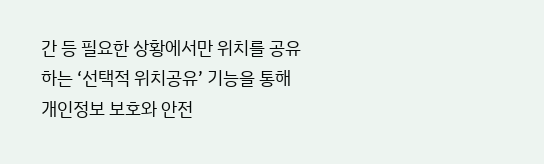간 등 필요한 상황에서만 위치를 공유하는 ‘선택적 위치공유’ 기능을 통해 개인정보 보호와 안전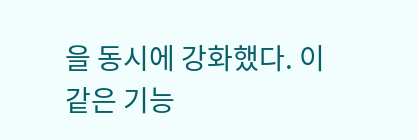을 동시에 강화했다. 이 같은 기능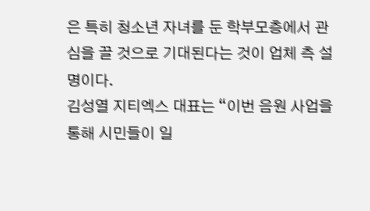은 특히 청소년 자녀를 둔 학부모층에서 관심을 끌 것으로 기대된다는 것이 업체 측 설명이다.
김성열 지티엑스 대표는 “이번 음원 사업을 통해 시민들이 일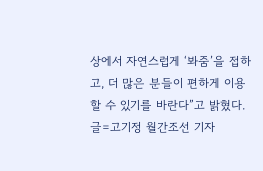상에서 자연스럽게 ‘봐줌’을 접하고, 더 많은 분들이 편하게 이용할 수 있기를 바란다”고 밝혔다.
글=고기정 월간조선 기자